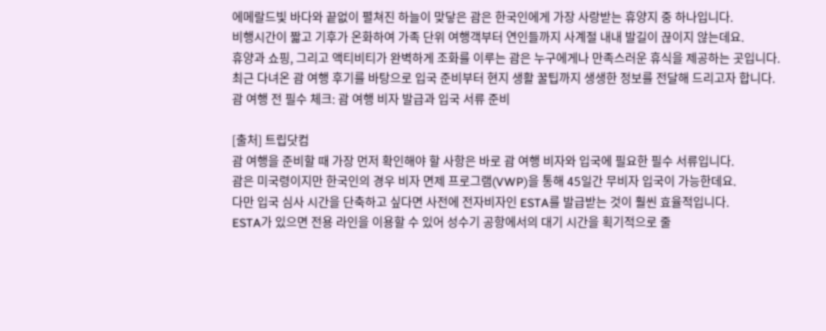에메랄드빛 바다와 끝없이 펼쳐진 하늘이 맞닿은 괌은 한국인에게 가장 사랑받는 휴양지 중 하나입니다.
비행시간이 짧고 기후가 온화하여 가족 단위 여행객부터 연인들까지 사계절 내내 발길이 끊이지 않는데요.
휴양과 쇼핑, 그리고 액티비티가 완벽하게 조화를 이루는 괌은 누구에게나 만족스러운 휴식을 제공하는 곳입니다.
최근 다녀온 괌 여행 후기를 바탕으로 입국 준비부터 현지 생활 꿀팁까지 생생한 정보를 전달해 드리고자 합니다.
괌 여행 전 필수 체크: 괌 여행 비자 발급과 입국 서류 준비

[출처] 트립닷컴
괌 여행을 준비할 때 가장 먼저 확인해야 할 사항은 바로 괌 여행 비자와 입국에 필요한 필수 서류입니다.
괌은 미국령이지만 한국인의 경우 비자 면제 프로그램(VWP)을 통해 45일간 무비자 입국이 가능한데요.
다만 입국 심사 시간을 단축하고 싶다면 사전에 전자비자인 ESTA를 발급받는 것이 훨씬 효율적입니다.
ESTA가 있으면 전용 라인을 이용할 수 있어 성수기 공항에서의 대기 시간을 획기적으로 줄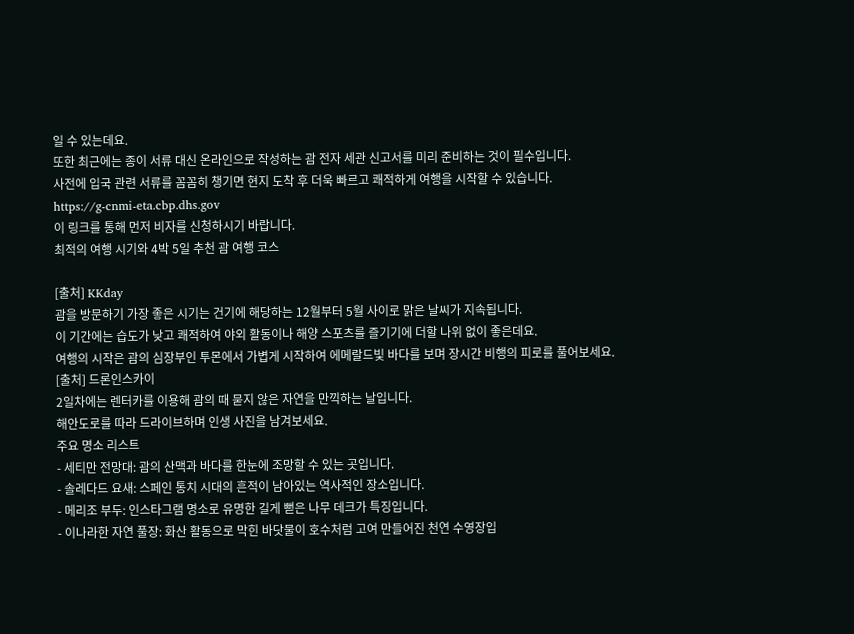일 수 있는데요.
또한 최근에는 종이 서류 대신 온라인으로 작성하는 괌 전자 세관 신고서를 미리 준비하는 것이 필수입니다.
사전에 입국 관련 서류를 꼼꼼히 챙기면 현지 도착 후 더욱 빠르고 쾌적하게 여행을 시작할 수 있습니다.
https://g-cnmi-eta.cbp.dhs.gov
이 링크를 통해 먼저 비자를 신청하시기 바랍니다.
최적의 여행 시기와 4박 5일 추천 괌 여행 코스

[출처] KKday
괌을 방문하기 가장 좋은 시기는 건기에 해당하는 12월부터 5월 사이로 맑은 날씨가 지속됩니다.
이 기간에는 습도가 낮고 쾌적하여 야외 활동이나 해양 스포츠를 즐기기에 더할 나위 없이 좋은데요.
여행의 시작은 괌의 심장부인 투몬에서 가볍게 시작하여 에메랄드빛 바다를 보며 장시간 비행의 피로를 풀어보세요.
[출처] 드론인스카이
2일차에는 렌터카를 이용해 괌의 때 묻지 않은 자연을 만끽하는 날입니다.
해안도로를 따라 드라이브하며 인생 사진을 남겨보세요.
주요 명소 리스트
- 세티만 전망대: 괌의 산맥과 바다를 한눈에 조망할 수 있는 곳입니다.
- 솔레다드 요새: 스페인 통치 시대의 흔적이 남아있는 역사적인 장소입니다.
- 메리조 부두: 인스타그램 명소로 유명한 길게 뻗은 나무 데크가 특징입니다.
- 이나라한 자연 풀장: 화산 활동으로 막힌 바닷물이 호수처럼 고여 만들어진 천연 수영장입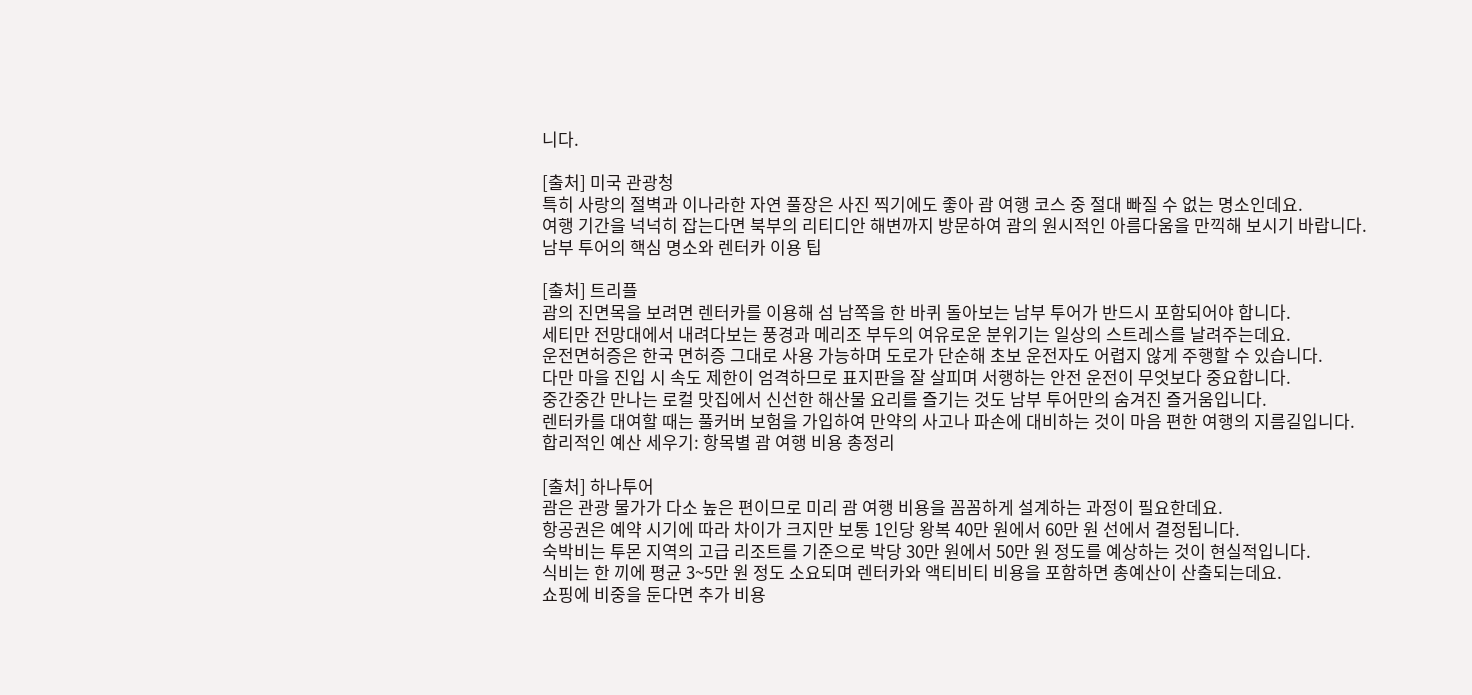니다.

[출처] 미국 관광청
특히 사랑의 절벽과 이나라한 자연 풀장은 사진 찍기에도 좋아 괌 여행 코스 중 절대 빠질 수 없는 명소인데요.
여행 기간을 넉넉히 잡는다면 북부의 리티디안 해변까지 방문하여 괌의 원시적인 아름다움을 만끽해 보시기 바랍니다.
남부 투어의 핵심 명소와 렌터카 이용 팁

[출처] 트리플
괌의 진면목을 보려면 렌터카를 이용해 섬 남쪽을 한 바퀴 돌아보는 남부 투어가 반드시 포함되어야 합니다.
세티만 전망대에서 내려다보는 풍경과 메리조 부두의 여유로운 분위기는 일상의 스트레스를 날려주는데요.
운전면허증은 한국 면허증 그대로 사용 가능하며 도로가 단순해 초보 운전자도 어렵지 않게 주행할 수 있습니다.
다만 마을 진입 시 속도 제한이 엄격하므로 표지판을 잘 살피며 서행하는 안전 운전이 무엇보다 중요합니다.
중간중간 만나는 로컬 맛집에서 신선한 해산물 요리를 즐기는 것도 남부 투어만의 숨겨진 즐거움입니다.
렌터카를 대여할 때는 풀커버 보험을 가입하여 만약의 사고나 파손에 대비하는 것이 마음 편한 여행의 지름길입니다.
합리적인 예산 세우기: 항목별 괌 여행 비용 총정리

[출처] 하나투어
괌은 관광 물가가 다소 높은 편이므로 미리 괌 여행 비용을 꼼꼼하게 설계하는 과정이 필요한데요.
항공권은 예약 시기에 따라 차이가 크지만 보통 1인당 왕복 40만 원에서 60만 원 선에서 결정됩니다.
숙박비는 투몬 지역의 고급 리조트를 기준으로 박당 30만 원에서 50만 원 정도를 예상하는 것이 현실적입니다.
식비는 한 끼에 평균 3~5만 원 정도 소요되며 렌터카와 액티비티 비용을 포함하면 총예산이 산출되는데요.
쇼핑에 비중을 둔다면 추가 비용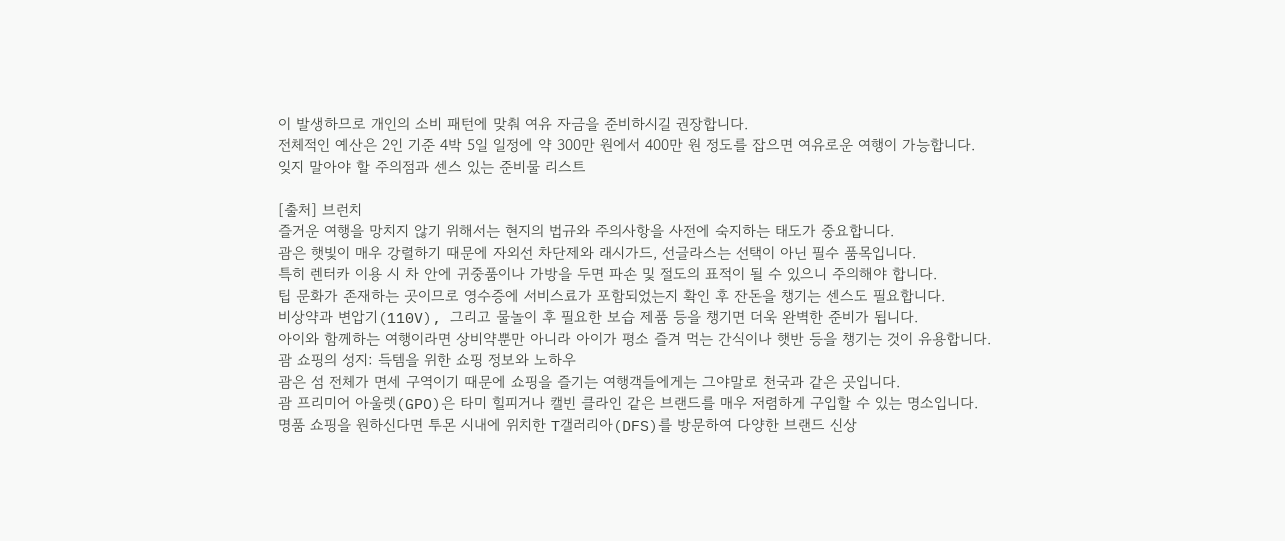이 발생하므로 개인의 소비 패턴에 맞춰 여유 자금을 준비하시길 권장합니다.
전체적인 예산은 2인 기준 4박 5일 일정에 약 300만 원에서 400만 원 정도를 잡으면 여유로운 여행이 가능합니다.
잊지 말아야 할 주의점과 센스 있는 준비물 리스트

[출처] 브런치
즐거운 여행을 망치지 않기 위해서는 현지의 법규와 주의사항을 사전에 숙지하는 태도가 중요합니다.
괌은 햇빛이 매우 강렬하기 때문에 자외선 차단제와 래시가드, 선글라스는 선택이 아닌 필수 품목입니다.
특히 렌터카 이용 시 차 안에 귀중품이나 가방을 두면 파손 및 절도의 표적이 될 수 있으니 주의해야 합니다.
팁 문화가 존재하는 곳이므로 영수증에 서비스료가 포함되었는지 확인 후 잔돈을 챙기는 센스도 필요합니다.
비상약과 변압기(110V), 그리고 물놀이 후 필요한 보습 제품 등을 챙기면 더욱 완벽한 준비가 됩니다.
아이와 함께하는 여행이라면 상비약뿐만 아니라 아이가 평소 즐겨 먹는 간식이나 햇반 등을 챙기는 것이 유용합니다.
괌 쇼핑의 성지: 득템을 위한 쇼핑 정보와 노하우
괌은 섬 전체가 면세 구역이기 때문에 쇼핑을 즐기는 여행객들에게는 그야말로 천국과 같은 곳입니다.
괌 프리미어 아울렛(GPO)은 타미 힐피거나 캘빈 클라인 같은 브랜드를 매우 저렴하게 구입할 수 있는 명소입니다.
명품 쇼핑을 원하신다면 투몬 시내에 위치한 T갤러리아(DFS)를 방문하여 다양한 브랜드 신상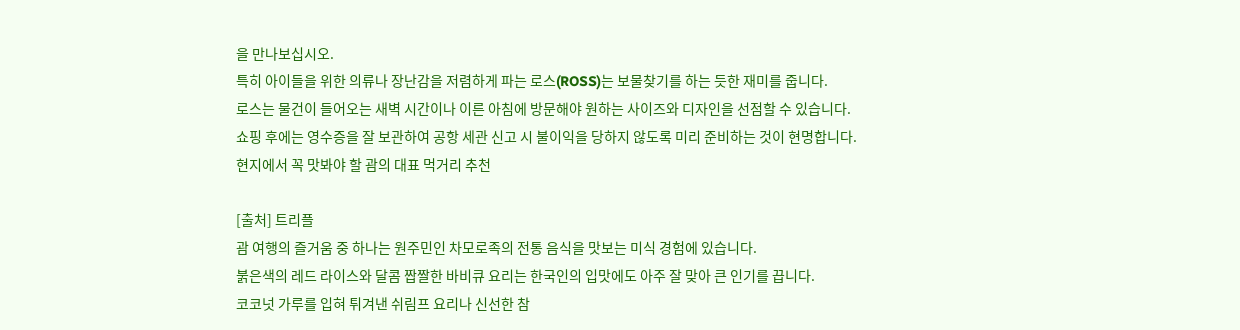을 만나보십시오.
특히 아이들을 위한 의류나 장난감을 저렴하게 파는 로스(ROSS)는 보물찾기를 하는 듯한 재미를 줍니다.
로스는 물건이 들어오는 새벽 시간이나 이른 아침에 방문해야 원하는 사이즈와 디자인을 선점할 수 있습니다.
쇼핑 후에는 영수증을 잘 보관하여 공항 세관 신고 시 불이익을 당하지 않도록 미리 준비하는 것이 현명합니다.
현지에서 꼭 맛봐야 할 괌의 대표 먹거리 추천

[출처] 트리플
괌 여행의 즐거움 중 하나는 원주민인 차모로족의 전통 음식을 맛보는 미식 경험에 있습니다.
붉은색의 레드 라이스와 달콤 짭짤한 바비큐 요리는 한국인의 입맛에도 아주 잘 맞아 큰 인기를 끕니다.
코코넛 가루를 입혀 튀겨낸 쉬림프 요리나 신선한 참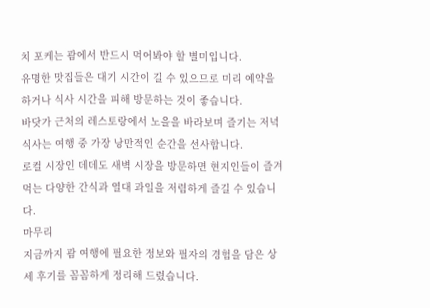치 포케는 괌에서 반드시 먹어봐야 할 별미입니다.
유명한 맛집들은 대기 시간이 길 수 있으므로 미리 예약을 하거나 식사 시간을 피해 방문하는 것이 좋습니다.
바닷가 근처의 레스토랑에서 노을을 바라보며 즐기는 저녁 식사는 여행 중 가장 낭만적인 순간을 선사합니다.
로컬 시장인 데데도 새벽 시장을 방문하면 현지인들이 즐겨 먹는 다양한 간식과 열대 과일을 저렴하게 즐길 수 있습니다.
마무리
지금까지 괌 여행에 필요한 정보와 필자의 경험을 담은 상세 후기를 꼼꼼하게 정리해 드렸습니다.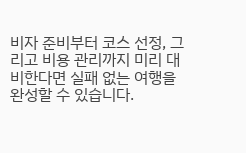비자 준비부터 코스 선정, 그리고 비용 관리까지 미리 대비한다면 실패 없는 여행을 완성할 수 있습니다.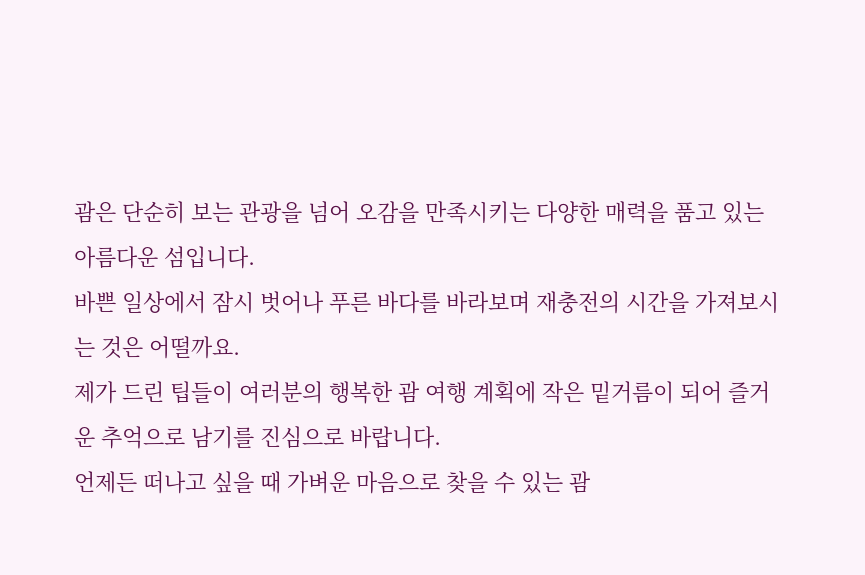괌은 단순히 보는 관광을 넘어 오감을 만족시키는 다양한 매력을 품고 있는 아름다운 섬입니다.
바쁜 일상에서 잠시 벗어나 푸른 바다를 바라보며 재충전의 시간을 가져보시는 것은 어떨까요.
제가 드린 팁들이 여러분의 행복한 괌 여행 계획에 작은 밑거름이 되어 즐거운 추억으로 남기를 진심으로 바랍니다.
언제든 떠나고 싶을 때 가벼운 마음으로 찾을 수 있는 괌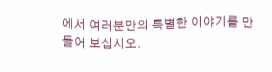에서 여러분만의 특별한 이야기를 만들어 보십시오.